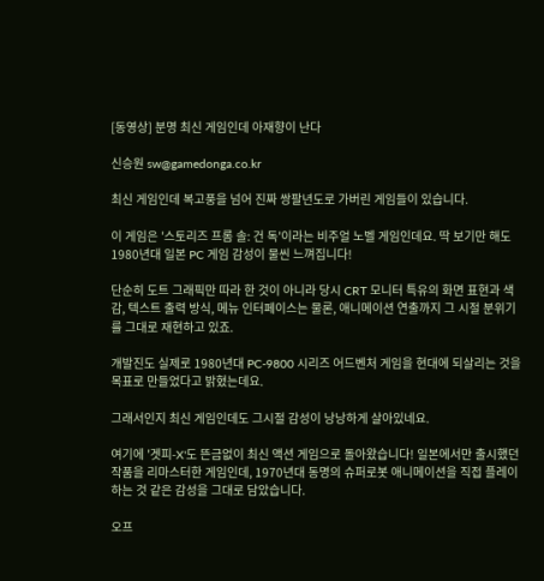[동영상] 분명 최신 게임인데 아재향이 난다

신승원 sw@gamedonga.co.kr

최신 게임인데 복고풍을 넘어 진짜 쌍팔년도로 가버린 게임들이 있습니다.

이 게임은 '스토리즈 프롬 솔: 건 독'이라는 비주얼 노벨 게임인데요. 딱 보기만 해도 1980년대 일본 PC 게임 감성이 물씬 느껴집니다!

단순히 도트 그래픽만 따라 한 것이 아니라 당시 CRT 모니터 특유의 화면 표현과 색감, 텍스트 출력 방식, 메뉴 인터페이스는 물론, 애니메이션 연출까지 그 시절 분위기를 그대로 재현하고 있죠.

개발진도 실제로 1980년대 PC-9800 시리즈 어드벤처 게임을 현대에 되살리는 것을 목표로 만들었다고 밝혔는데요.

그래서인지 최신 게임인데도 그시절 감성이 낭낭하게 살아있네요.

여기에 '겟피-X'도 뜬금없이 최신 액션 게임으로 돌아왔습니다! 일본에서만 출시했던 작품을 리마스터한 게임인데, 1970년대 동명의 슈퍼로봇 애니메이션을 직접 플레이하는 것 같은 감성을 그대로 담았습니다.

오프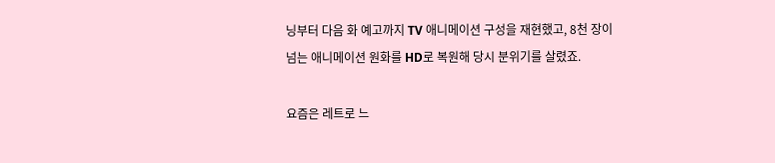닝부터 다음 화 예고까지 TV 애니메이션 구성을 재현했고, 8천 장이 넘는 애니메이션 원화를 HD로 복원해 당시 분위기를 살렸죠.

요즘은 레트로 느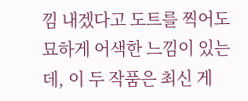낌 내겠다고 도트를 찍어도 묘하게 어색한 느낌이 있는데, 이 두 작품은 최신 게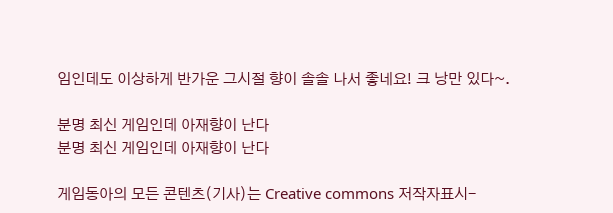임인데도 이상하게 반가운 그시절 향이 솔솔 나서 좋네요! 크 낭만 있다~.

분명 최신 게임인데 아재향이 난다
분명 최신 게임인데 아재향이 난다

게임동아의 모든 콘텐츠(기사)는 Creative commons 저작자표시-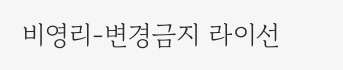비영리-변경금지 라이선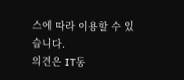스에 따라 이용할 수 있습니다.
의견은 IT동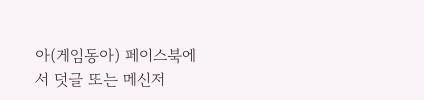아(게임동아) 페이스북에서 덧글 또는 메신저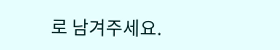로 남겨주세요.